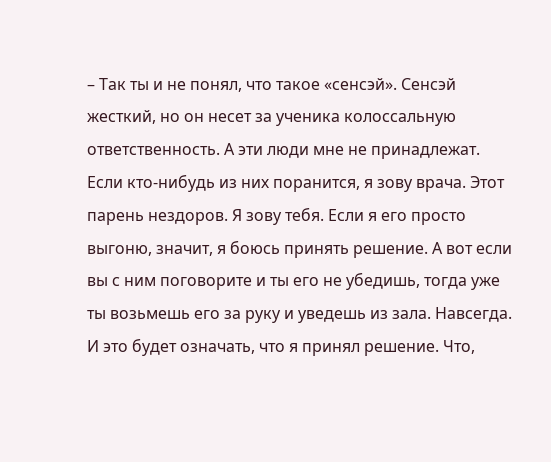– Так ты и не понял, что такое «сенсэй». Сенсэй жесткий, но он несет за ученика колоссальную ответственность. А эти люди мне не принадлежат. Если кто-нибудь из них поранится, я зову врача. Этот парень нездоров. Я зову тебя. Если я его просто выгоню, значит, я боюсь принять решение. А вот если вы с ним поговорите и ты его не убедишь, тогда уже ты возьмешь его за руку и уведешь из зала. Навсегда. И это будет означать, что я принял решение. Что,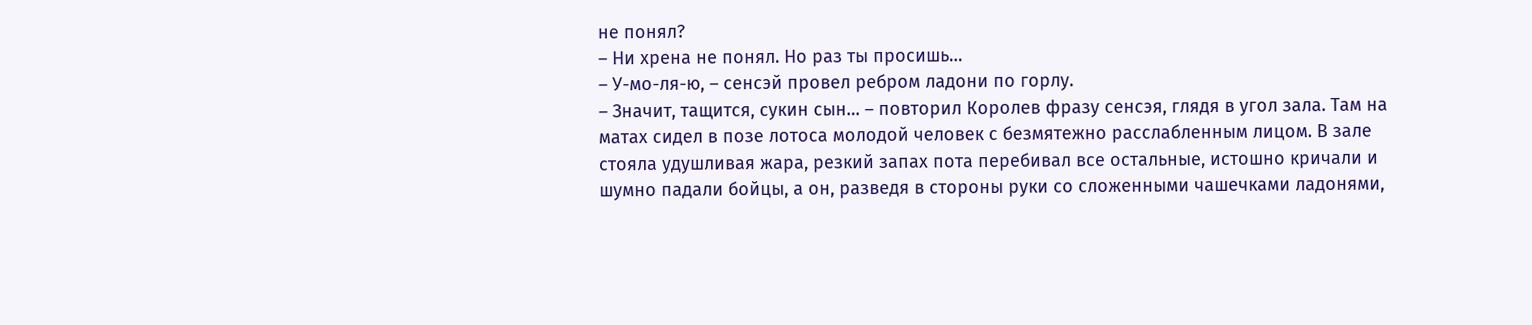не понял?
– Ни хрена не понял. Но раз ты просишь…
– У-мо-ля-ю, – сенсэй провел ребром ладони по горлу.
– Значит, тащится, сукин сын… – повторил Королев фразу сенсэя, глядя в угол зала. Там на матах сидел в позе лотоса молодой человек с безмятежно расслабленным лицом. В зале стояла удушливая жара, резкий запах пота перебивал все остальные, истошно кричали и шумно падали бойцы, а он, разведя в стороны руки со сложенными чашечками ладонями,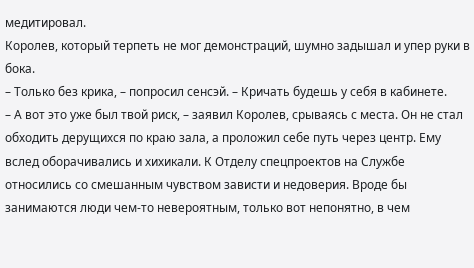медитировал.
Королев, который терпеть не мог демонстраций, шумно задышал и упер руки в бока.
– Только без крика, – попросил сенсэй. – Кричать будешь у себя в кабинете.
– А вот это уже был твой риск, – заявил Королев, срываясь с места. Он не стал обходить дерущихся по краю зала, а проложил себе путь через центр. Ему вслед оборачивались и хихикали. К Отделу спецпроектов на Службе относились со смешанным чувством зависти и недоверия. Вроде бы занимаются люди чем-то невероятным, только вот непонятно, в чем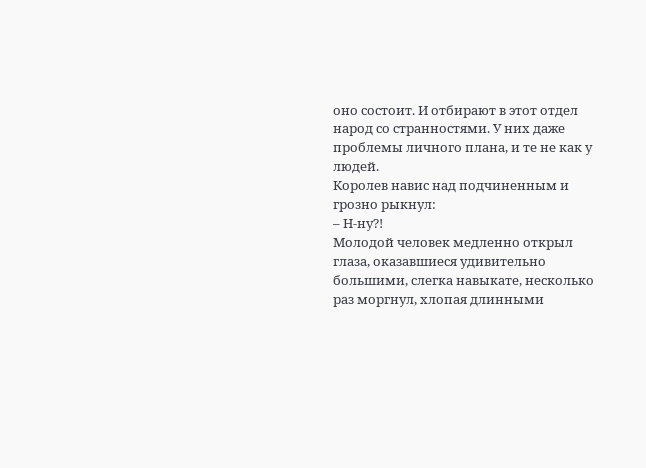оно состоит. И отбирают в этот отдел народ со странностями. У них даже проблемы личного плана, и те не как у людей.
Королев навис над подчиненным и грозно рыкнул:
– Н-ну?!
Молодой человек медленно открыл глаза, оказавшиеся удивительно большими, слегка навыкате, несколько раз моргнул, хлопая длинными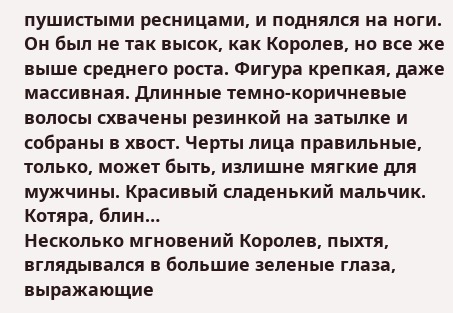пушистыми ресницами, и поднялся на ноги. Он был не так высок, как Королев, но все же выше среднего роста. Фигура крепкая, даже массивная. Длинные темно-коричневые волосы схвачены резинкой на затылке и собраны в хвост. Черты лица правильные, только, может быть, излишне мягкие для мужчины. Красивый сладенький мальчик. Котяра, блин…
Несколько мгновений Королев, пыхтя, вглядывался в большие зеленые глаза, выражающие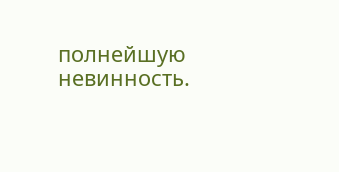полнейшую невинность.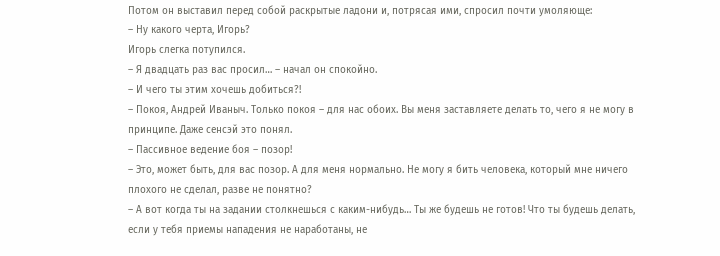Потом он выставил перед собой раскрытые ладони и, потрясая ими, спросил почти умоляюще:
– Ну какого черта, Игорь?
Игорь слегка потупился.
– Я двадцать раз вас просил… – начал он спокойно.
– И чего ты этим хочешь добиться?!
– Покоя, Андрей Иваныч. Только покоя – для нас обоих. Вы меня заставляете делать то, чего я не могу в принципе. Даже сенсэй это понял.
– Пассивное ведение боя – позор!
– Это, может быть, для вас позор. А для меня нормально. Не могу я бить человека, который мне ничего плохого не сделал, разве не понятно?
– А вот когда ты на задании столкнешься с каким-нибудь… Ты же будешь не готов! Что ты будешь делать, если у тебя приемы нападения не наработаны, не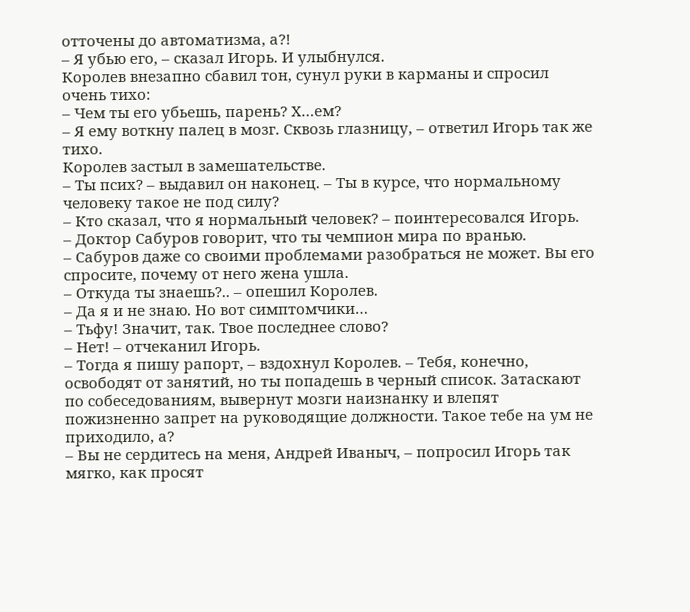отточены до автоматизма, а?!
– Я убью его, – сказал Игорь. И улыбнулся.
Королев внезапно сбавил тон, сунул руки в карманы и спросил очень тихо:
– Чем ты его убьешь, парень? Х…ем?
– Я ему воткну палец в мозг. Сквозь глазницу, – ответил Игорь так же тихо.
Королев застыл в замешательстве.
– Ты псих? – выдавил он наконец. – Ты в курсе, что нормальному человеку такое не под силу?
– Кто сказал, что я нормальный человек? – поинтересовался Игорь.
– Доктор Сабуров говорит, что ты чемпион мира по вранью.
– Сабуров даже со своими проблемами разобраться не может. Вы его спросите, почему от него жена ушла.
– Откуда ты знаешь?.. – опешил Королев.
– Да я и не знаю. Но вот симптомчики…
– Тьфу! Значит, так. Твое последнее слово?
– Нет! – отчеканил Игорь.
– Тогда я пишу рапорт, – вздохнул Королев. – Тебя, конечно, освободят от занятий, но ты попадешь в черный список. Затаскают по собеседованиям, вывернут мозги наизнанку и влепят пожизненно запрет на руководящие должности. Такое тебе на ум не приходило, а?
– Вы не сердитесь на меня, Андрей Иваныч, – попросил Игорь так мягко, как просят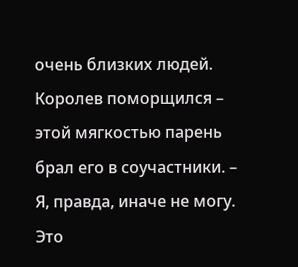очень близких людей. Королев поморщился – этой мягкостью парень брал его в соучастники. – Я, правда, иначе не могу. Это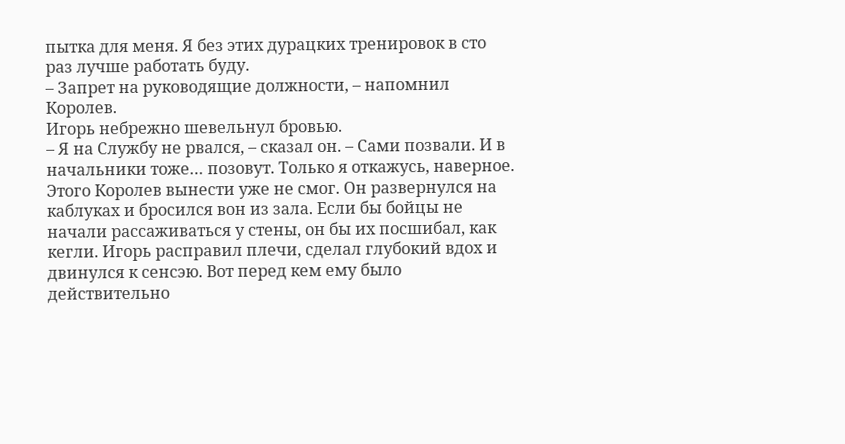пытка для меня. Я без этих дурацких тренировок в сто раз лучше работать буду.
– Запрет на руководящие должности, – напомнил Королев.
Игорь небрежно шевельнул бровью.
– Я на Службу не рвался, – сказал он. – Сами позвали. И в начальники тоже… позовут. Только я откажусь, наверное.
Этого Королев вынести уже не смог. Он развернулся на каблуках и бросился вон из зала. Если бы бойцы не начали рассаживаться у стены, он бы их посшибал, как кегли. Игорь расправил плечи, сделал глубокий вдох и двинулся к сенсэю. Вот перед кем ему было действительно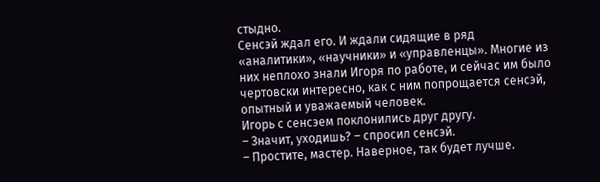стыдно.
Сенсэй ждал его. И ждали сидящие в ряд «аналитики», «научники» и «управленцы». Многие из них неплохо знали Игоря по работе, и сейчас им было чертовски интересно, как с ним попрощается сенсэй, опытный и уважаемый человек.
Игорь с сенсэем поклонились друг другу.
– Значит, уходишь? – спросил сенсэй.
– Простите, мастер. Наверное, так будет лучше.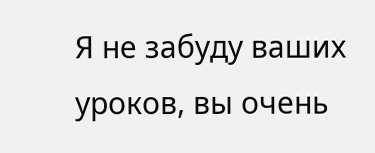Я не забуду ваших уроков, вы очень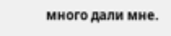много дали мне.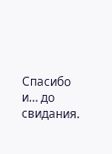Спасибо и… до свидания.